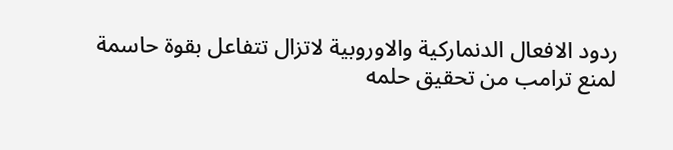ردود الافعال الدنماركية والاوروبية لاتزال تتفاعل بقوة حاسمة لمنع ترامب من تحقيق حلمه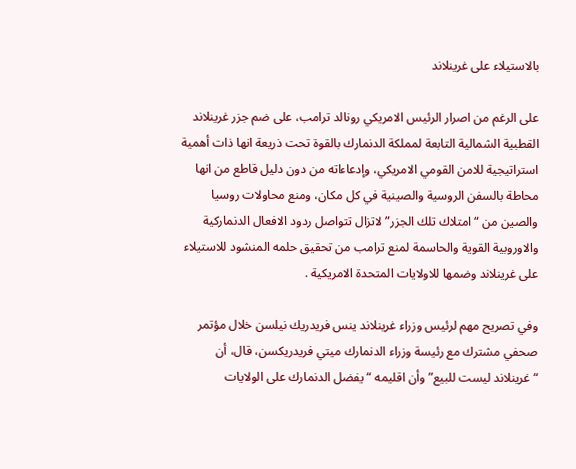بالاستيلاء على غرينلاند

على الرغم من اصرار الرئيس الامريكي رونالد ترامب، على ضم جزر غرينلاند القطبية الشمالية التابعة لمملكة الدنمارك بالقوة تحت ذريعة انها ذات أهمية استراتيجية للامن القومي الامريكي، وإدعاءاته من دون دليل قاطع من انها محاطة بالسفن الروسية والصينية في كل مكان، ومنع محاولات روسيا والصين من “امتلاك تلك الجزر” لاتزال تتواصل ردود الافعال الدنماركية والاوروبية القوية والحاسمة لمنع ترامب من تحقيق حلمه المنشود للاستيلاء على غرينلاند وضمها للاولايات المتحدة الامريكية .

وفي تصريح مهم لرئيس وزراء غرينلاند ينس فريدريك نيلسن خلال مؤتمر صحفي مشترك مع رئيسة وزراء الدنمارك ميتي فريدريكسن، قال، أن “غرينلاند ليست للبيع” وأن اقليمه “يفضل الدنمارك على الولايات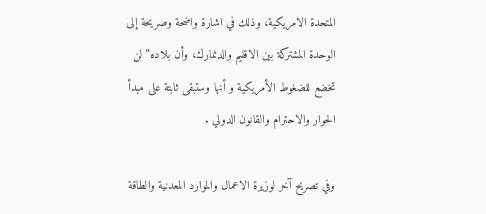المتحدة الامريكية، وذلك في اشارة واضحة وصريحة إلى الوحدة المشتركة بين الاقليم والدنمارك، وأن بلاده”لن تخضع للضغوط الأمريكية و أنها وستبقى ثابتة على مبدأ الحوار والاحترام والقانون الدولي .

وفي تصريح آخر لوزيرة الاعمال والموارد المعدنية والطاقة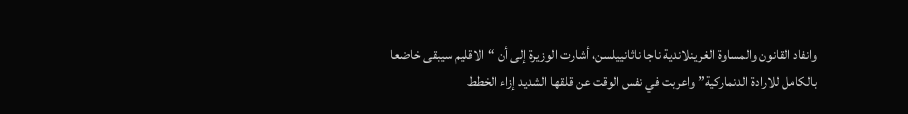وانفاد القانون والمساوة الغرينلاندية ناجا ناثانييلسن، أشارت الوزيرة إلى أن “الاقليم سيبقى خاضعا بالكامل للارادة الدنماركية” واعربت في نفس الوقت عن قلقها الشديد إزاء الخطط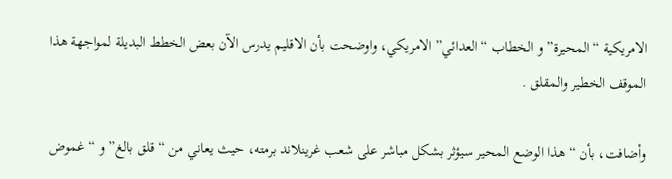الامريكية “المحيرة” و الخطاب “العدائي” الامريكي، واوضحت بأن الاقليم يدرس الآن بعض الخطط البديلة لمواجهة هذا الموقف الخطير والمقلق .

وأضافت، بأن “هذا الوضع المحير سيؤثر بشكل مباشر على شعب غرينلاند برمته، حيث يعاني من “قلق بالغ” و “غموض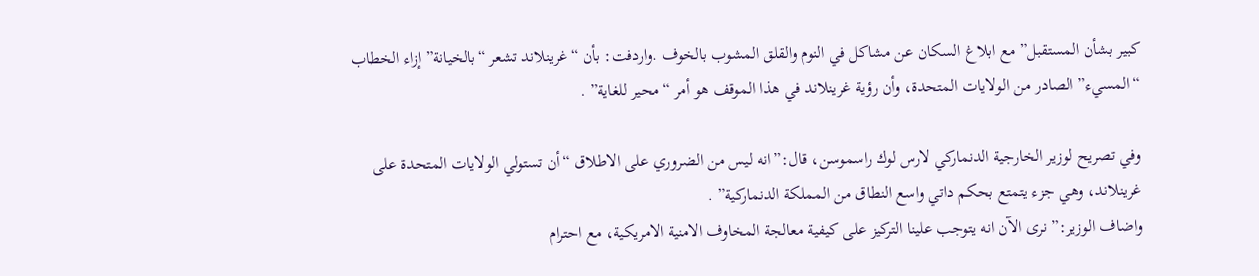كبير بشأن المستقبل” مع ابلاغ السكان عن مشاكل في النوم والقلق المشوب بالخوف .واردفت: بأن “غرينلاند تشعر “بالخيانة” إزاء الخطاب “المسيء” الصادر من الولايات المتحدة، وأن رؤية غرينلاند في هذا الموقف هو أمر “محير للغاية” .

وفي تصريح لوزير الخارجية الدنماركي لارس لوك راسموسن، قال:”انه ليس من الضروري على الاطلاق “أن تستولي الولايات المتحدة على غرينلاند، وهي جزء يتمتع بحكم داتي واسع النطاق من المملكة الدنماركية” .
واضاف الوزير:” نرى الآن انه يتوجب علينا التركيز على كيفية معالجة المخاوف الامنية الامريكية، مع احترام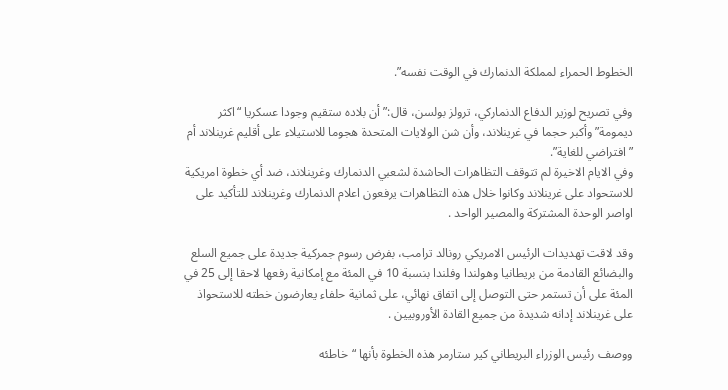الخطوط الحمراء لمملكة الدنمارك في الوقت نفسه”.

وفي تصريح لوزير الدفاع الدنماركي، ترولز بولسن، قال:” أن بلاده ستقيم وجودا عسكريا “اكثر ديمومة” وأكبر حجما في غرينلاند، وأن شن الولايات المتحدة هجوما للاستيلاء على أقليم غرينلاند أم ” افتراضي للغاية”.
وفي الايام الاخيرة لم تتوقف التظاهرات الحاشدة لشعبي الدنمارك وغرينلاند، ضد أي خطوة امريكية للاستحواد على غرينلاند وكانوا خلال هذه التظاهرات يرفعون اعلام الدنمارك وغرينلاند للتأكيد على اواصر الوحدة المشتركة والمصير الواحد .

وقد لاقت تهديدات الرئيس الامريكي رونالد ترامب، بفرض رسوم جمركية جديدة على جميع السلع والبضائع القادمة من بريطانيا وهولندا وفلندا بنسبة 10 في المئة مع إمكانية رفعها لاحقا إلى 25 في المئة على أن تستمر حتى التوصل إلى اتفاق نهائي، على ثمانية حلفاء يعارضون خطته للاستحواذ على غرينلاند إدانه شديدة من جميع القادة الأوروبيين .

ووصف رئيس الوزراء البريطاني كير ستارمر هذه الخطوة بأنها “خاطئه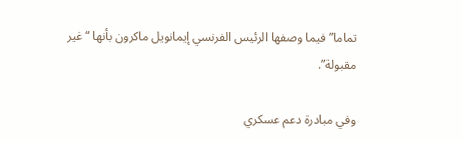تماما” فيما وصفها الرئيس الفرنسي إيمانويل ماكرون بأنها “غير مقبولة”.

وفي مبادرة دعم عسكري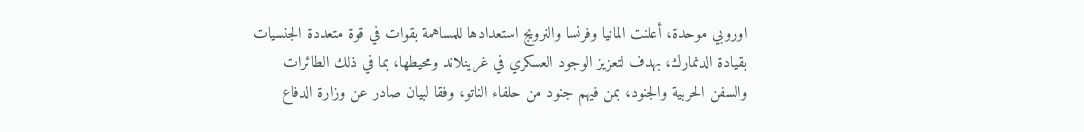اوروبي موحدة، أعلنت المانيا وفرنسا والنرويج استعدادها للمساهمة بقوات في قوة متعددة الجنسيات بقيادة الدنمارك، بهدف لتعزيز الوجود العسكري في غرينلاند ومحيطها، بما في ذلك الطائرات والسفن الحربية والجنود، بمن فيهم جنود من حلفاء الناتو، وفقا لبيان صادر عن وزارة الدفاع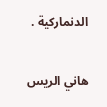الدنماركية .

هاني الريس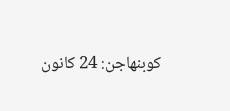كوبنهاجن: 24 كانون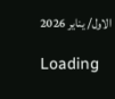الاول/ يناير 2026

Loading